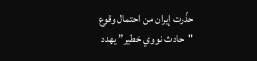حذّرت إيران من احتمال وقوع "حادث نووي خطير” يهدد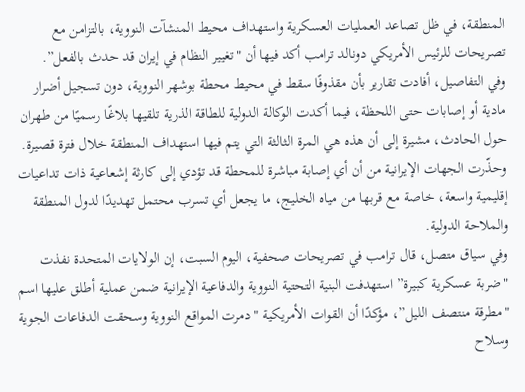المنطقة، في ظل تصاعد العمليات العسكرية واستهداف محيط المنشآت النووية، بالتزامن مع تصريحات للرئيس الأمريكي دونالد ترامب أكد فيها أن "تغيير النظام في إيران قد حدث بالفعل”.
وفي التفاصيل، أفادت تقارير بأن مقذوفًا سقط في محيط محطة بوشهر النووية، دون تسجيل أضرار مادية أو إصابات حتى اللحظة، فيما أكدت الوكالة الدولية للطاقة الذرية تلقيها بلاغًا رسميًا من طهران حول الحادث، مشيرة إلى أن هذه هي المرة الثالثة التي يتم فيها استهداف المنطقة خلال فترة قصيرة.
وحذّرت الجهات الإيرانية من أن أي إصابة مباشرة للمحطة قد تؤدي إلى كارثة إشعاعية ذات تداعيات إقليمية واسعة، خاصة مع قربها من مياه الخليج، ما يجعل أي تسرب محتمل تهديدًا لدول المنطقة والملاحة الدولية.
وفي سياق متصل، قال ترامب في تصريحات صحفية، اليوم السبت، إن الولايات المتحدة نفذت "ضربة عسكرية كبيرة” استهدفت البنية التحتية النووية والدفاعية الإيرانية ضمن عملية أطلق عليها اسم "مطرقة منتصف الليل”، مؤكدًا أن القوات الأمريكية "دمرت المواقع النووية وسحقت الدفاعات الجوية وسلاح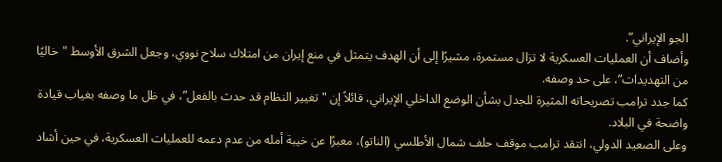الجو الإيراني”.
وأضاف أن العمليات العسكرية لا تزال مستمرة، مشيرًا إلى أن الهدف يتمثل في منع إيران من امتلاك سلاح نووي، وجعل الشرق الأوسط "خاليًا من التهديدات”، على حد وصفه.
كما جدد ترامب تصريحاته المثيرة للجدل بشأن الوضع الداخلي الإيراني، قائلاً إن "تغيير النظام قد حدث بالفعل”، في ظل ما وصفه بغياب قيادة واضحة في البلاد.
وعلى الصعيد الدولي، انتقد ترامب موقف حلف شمال الأطلسي (الناتو)، معبرًا عن خيبة أمله من عدم دعمه للعمليات العسكرية، في حين أشاد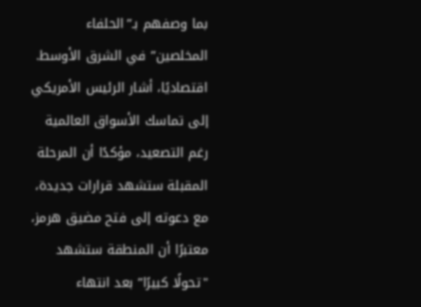بما وصفهم بـ”الحلفاء المخلصين” في الشرق الأوسط.
اقتصاديًا، أشار الرئيس الأمريكي إلى تماسك الأسواق العالمية رغم التصعيد، مؤكدًا أن المرحلة المقبلة ستشهد قرارات جديدة، مع دعوته إلى فتح مضيق هرمز، معتبرًا أن المنطقة ستشهد "تحولًا كبيرًا” بعد انتهاء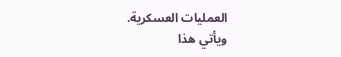العمليات العسكرية.
ويأتي هذا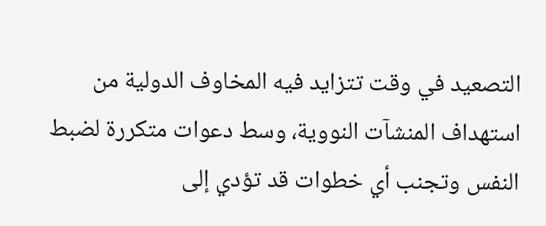التصعيد في وقت تتزايد فيه المخاوف الدولية من استهداف المنشآت النووية، وسط دعوات متكررة لضبط النفس وتجنب أي خطوات قد تؤدي إلى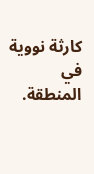كارثة نووية في المنطقة.